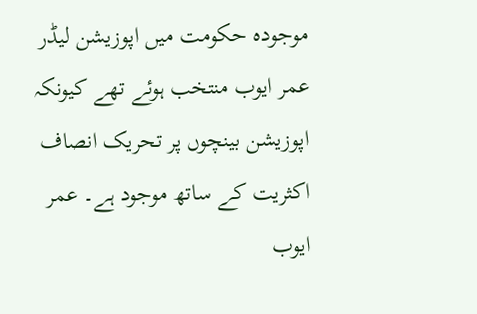موجودہ حکومت میں اپوزیشن لیڈر عمر ایوب منتخب ہوئے تھے کیونکہ اپوزیشن بینچوں پر تحریک انصاف اکثریت کے ساتھ موجود ہے۔ عمر ایوب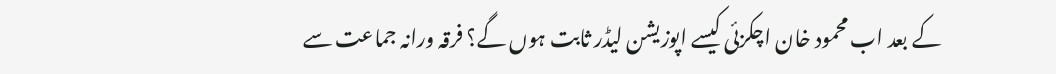کے بعد اب محمود خان اچکزئی کیسے اپوزیشن لیڈر ثابت ہوں گے؟ فرقہ ورانہ جماعت سے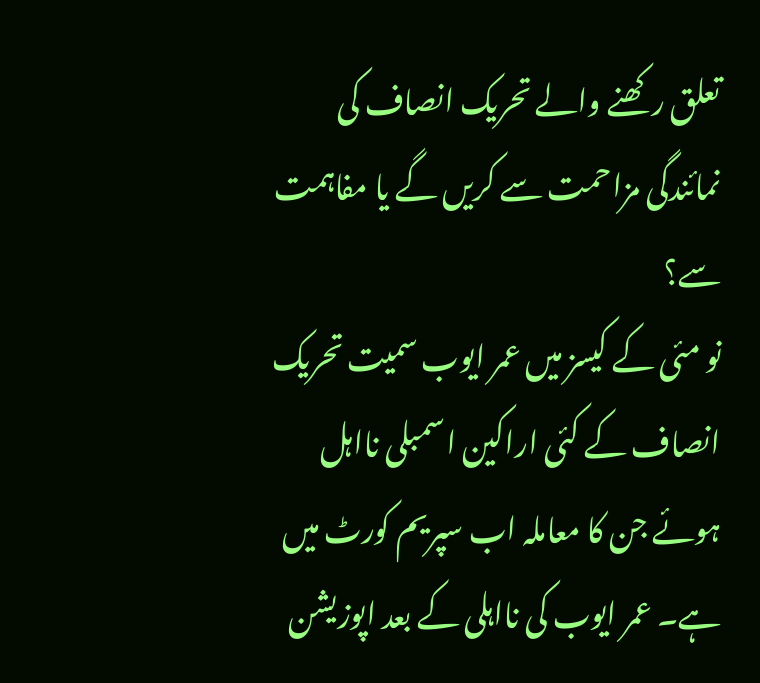تعلق رکھنے والے تحریک انصاف کی نمائندگی مزاحمت سے کریں گے یا مفاہمت سے؟
نو مئی کے کیسز میں عمر ایوب سمیت تحریک انصاف کے کئی اراکین اسمبلی نااہل ہوئے جن کا معاملہ اب سپریم کورٹ میں ہے۔ عمر ایوب کی نااہلی کے بعد اپوزیشن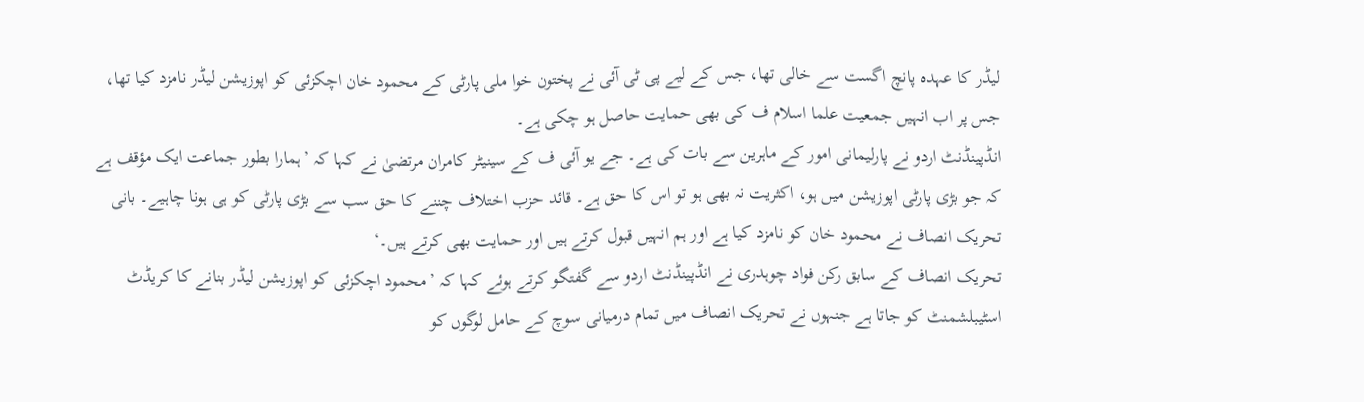لیڈر کا عہدہ پانچ اگست سے خالی تھا، جس کے لیے پی ٹی آئی نے پختون خوا ملی پارٹی کے محمود خان اچکزئی کو اپوزیشن لیڈر نامزد کیا تھا، جس پر اب انہیں جمعیت علما اسلام ف کی بھی حمایت حاصل ہو چکی ہے۔
انڈپینڈنٹ اردو نے پارلیمانی امور کے ماہرین سے بات کی ہے۔ جے یو آئی ف کے سینیٹر کامران مرتضیٰ نے کہا کہ ’ہمارا بطور جماعت ایک مؤقف ہے کہ جو بڑی پارٹی اپوزیشن میں ہو، اکثریت نہ بھی ہو تو اس کا حق ہے۔ قائد حزب اختلاف چننے کا حق سب سے بڑی پارٹی کو ہی ہونا چاہیے۔ بانی تحریک انصاف نے محمود خان کو نامزد کیا ہے اور ہم انہیں قبول کرتے ہیں اور حمایت بھی کرتے ہیں۔‘
تحریک انصاف کے سابق رکن فواد چوہدری نے انڈپینڈنٹ اردو سے گفتگو کرتے ہوئے کہا کہ ’محمود اچکزئی کو اپوزیشن لیڈر بنانے کا کریڈٹ اسٹیبلشمنٹ کو جاتا ہے جنہوں نے تحریک انصاف میں تمام درمیانی سوچ کے حامل لوگوں کو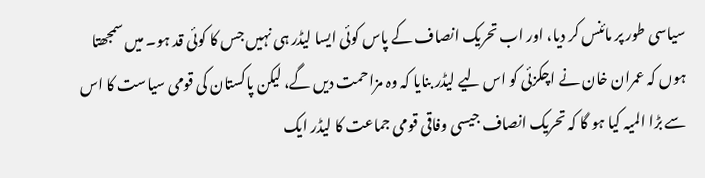سیاسی طور پر مائنس کر دیا، اور اب تحریک انصاف کے پاس کوئی ایسا لیڈر ہی نہیں جس کا کوئی قد ہو۔ میں سمجھتا ہوں کہ عمران خان نے اچکزئی کو اس لیے لیڈر بنایا کہ وہ مزاحمت دیں گے، لیکن پاکستان کی قومی سیاست کا اس سے بڑا المیہ کیا ہو گا کہ تحریک انصاف جیسی وفاقی قومی جماعت کا لیڈر ایک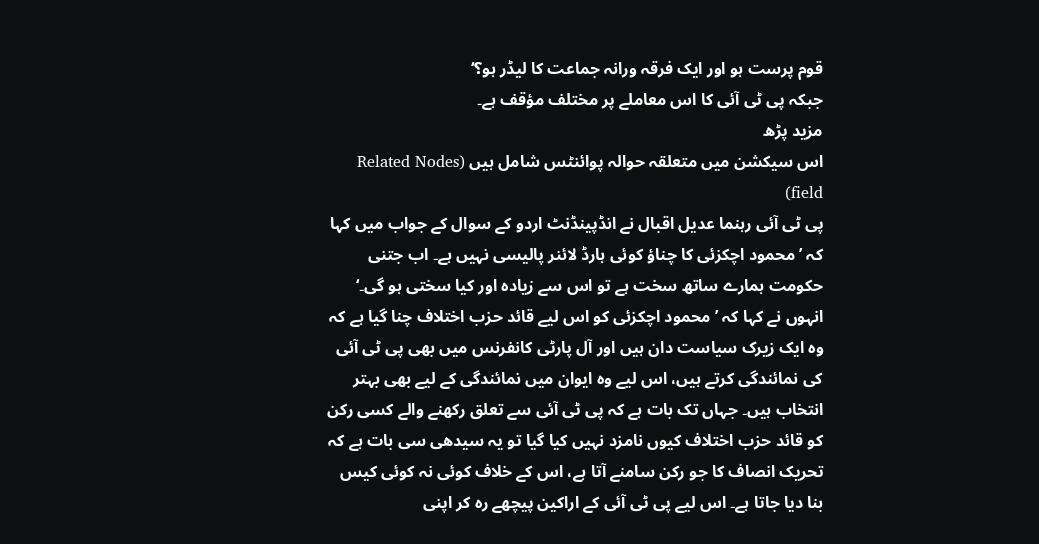قوم پرست ہو اور ایک فرقہ ورانہ جماعت کا لیڈر ہو؟‘
جبکہ پی ٹی آئی کا اس معاملے پر مختلف مؤقف ہے۔
مزید پڑھ
اس سیکشن میں متعلقہ حوالہ پوائنٹس شامل ہیں (Related Nodes field)
پی ٹی آئی رہنما عدیل اقبال نے انڈپینڈنٹ اردو کے سوال کے جواب میں کہا کہ ’محمود اچکزئی کا چناؤ کوئی ہارڈ لائنر پالیسی نہیں ہے۔ اب جتنی حکومت ہمارے ساتھ سخت ہے تو اس سے زیادہ اور کیا سختی ہو گی۔‘
انہوں نے کہا کہ ’محمود اچکزئی کو اس لیے قائد حزب اختلاف چنا گیا ہے کہ وہ ایک زیرک سیاست دان ہیں اور آل پارٹی کانفرنس میں بھی پی ٹی آئی کی نمائندگی کرتے ہیں، اس لیے وہ ایوان میں نمائندگی کے لیے بھی بہتر انتخاب ہیں۔ جہاں تک بات ہے کہ پی ٹی آئی سے تعلق رکھنے والے کسی رکن کو قائد حزب اختلاف کیوں نامزد نہیں کیا گیا تو یہ سیدھی سی بات ہے کہ تحریک انصاف کا جو رکن سامنے آتا ہے، اس کے خلاف کوئی نہ کوئی کیس بنا دیا جاتا ہے۔ اس لیے پی ٹی آئی کے اراکین پیچھے رہ کر اپنی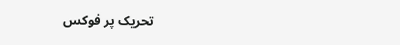تحریک پر فوکس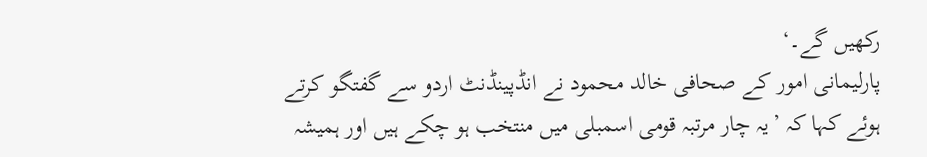رکھیں گے۔‘
پارلیمانی امور کے صحافی خالد محمود نے انڈپینڈنٹ اردو سے گفتگو کرتے ہوئے کہا کہ ’یہ چار مرتبہ قومی اسمبلی میں منتخب ہو چکے ہیں اور ہمیشہ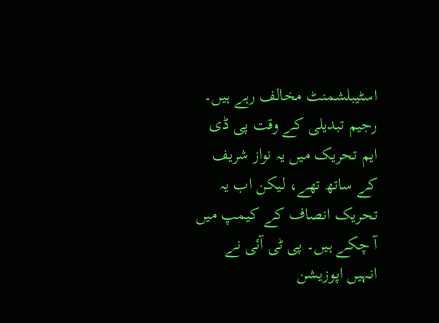اسٹیبلشمنٹ مخالف رہے ہیں۔ رجیم تبدیلی کے وقت پی ڈی ایم تحریک میں یہ نواز شریف کے ساتھ تھے، لیکن اب یہ تحریک انصاف کے کیمپ میں آ چکے ہیں۔ پی ٹی آئی نے انہیں اپوزیشن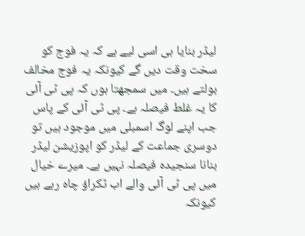لیڈر بنایا ہی اسی لیے ہے کہ یہ فوج کو سخت وقت دیں گے کیونکہ یہ فوج مخالف بولتے ہیں۔ میں سمجھتا ہوں کہ پی ٹی آئی کا یہ غلط فیصلہ ہے۔ پی ٹی آئی کے پاس جب اپنے لوگ اسمبلی میں موجود ہیں تو دوسری جماعت کے لیڈر کو اپوزیشن لیڈر بنانا سنجیدہ فیصلہ نہیں ہے۔ میرے خیال میں پی ٹی آئی والے اب ٹکراؤ چاہ رہے ہیں کیونکہ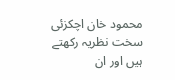محمود خان اچکزئی سخت نظریہ رکھتے ہیں اور ان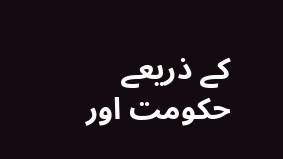کے ذریعے حکومت اور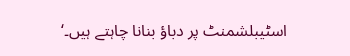اسٹیبلشمنٹ پر دباؤ بنانا چاہتے ہیں۔‘